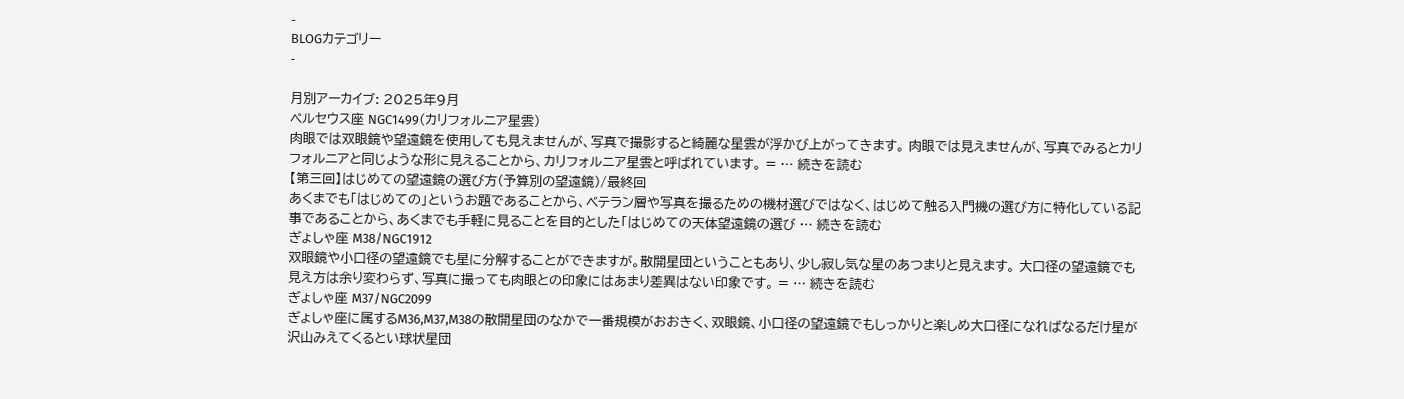-
BLOGカテゴリー
-

月別アーカイブ: 2025年9月
ペルセウス座 NGC1499(カリフォルニア星雲)
肉眼では双眼鏡や望遠鏡を使用しても見えませんが、写真で撮影すると綺麗な星雲が浮かび上がってきます。 肉眼では見えませんが、写真でみるとカリフォルニアと同じような形に見えることから、カリフォルニア星雲と呼ばれています。 = … 続きを読む
【第三回】はじめての望遠鏡の選び方(予算別の望遠鏡)/最終回
あくまでも「はじめての」というお題であることから、ベテラン層や写真を撮るための機材選びではなく、はじめて触る入門機の選び方に特化している記事であることから、あくまでも手軽に見ることを目的とした「はじめての天体望遠鏡の選び … 続きを読む
ぎょしゃ座 M38/NGC1912
双眼鏡や小口径の望遠鏡でも星に分解することができますが。散開星団ということもあり、少し寂し気な星のあつまりと見えます。 大口径の望遠鏡でも見え方は余り変わらず、写真に撮っても肉眼との印象にはあまり差異はない印象です。 = … 続きを読む
ぎょしゃ座 M37/NGC2099
ぎょしゃ座に属するM36,M37,M38の散開星団のなかで一番規模がおおきく、双眼鏡、小口径の望遠鏡でもしっかりと楽しめ大口径になればなるだけ星が沢山みえてくるとい球状星団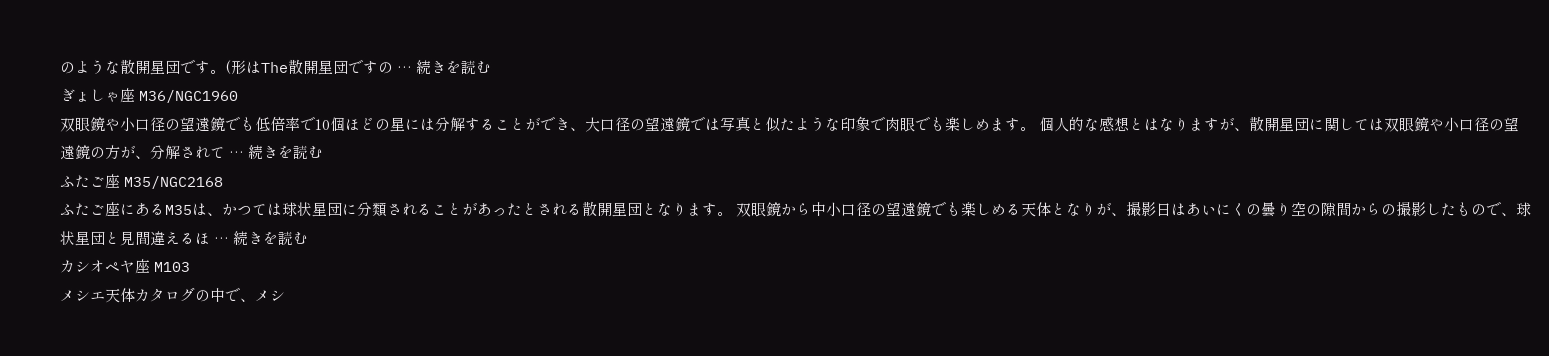のような散開星団です。(形はThe散開星団ですの … 続きを読む
ぎょしゃ座 M36/NGC1960
双眼鏡や小口径の望遠鏡でも低倍率で10個ほどの星には分解することができ、大口径の望遠鏡では写真と似たような印象で肉眼でも楽しめます。 個人的な感想とはなりますが、散開星団に関しては双眼鏡や小口径の望遠鏡の方が、分解されて … 続きを読む
ふたご座 M35/NGC2168
ふたご座にあるM35は、かつては球状星団に分類されることがあったとされる散開星団となります。 双眼鏡から中小口径の望遠鏡でも楽しめる天体となりが、撮影日はあいにくの曇り空の隙間からの撮影したもので、球状星団と見間違えるほ … 続きを読む
カシオペヤ座 M103
メシエ天体カタログの中で、メシ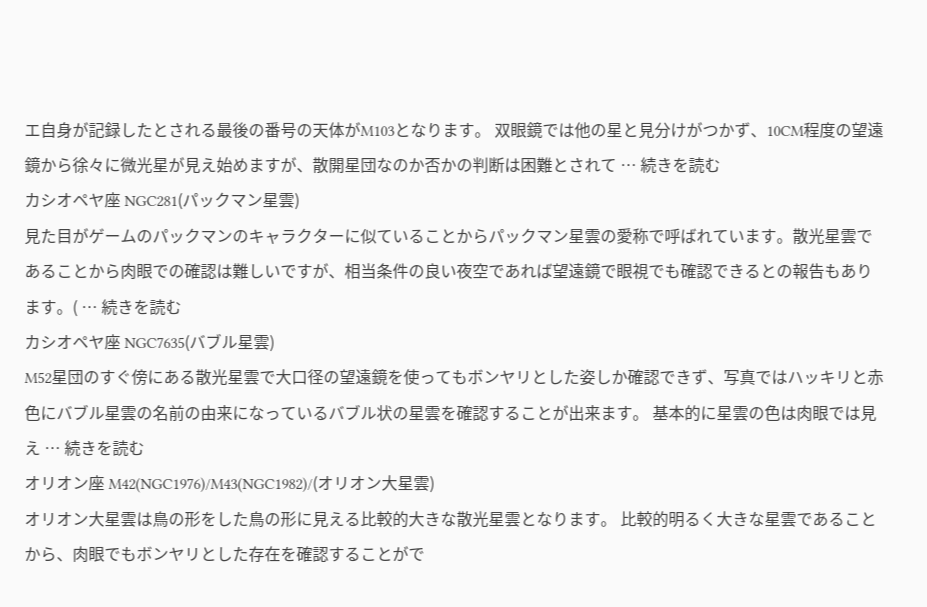エ自身が記録したとされる最後の番号の天体がM103となります。 双眼鏡では他の星と見分けがつかず、10CM程度の望遠鏡から徐々に微光星が見え始めますが、散開星団なのか否かの判断は困難とされて … 続きを読む
カシオペヤ座 NGC281(パックマン星雲)
見た目がゲームのパックマンのキャラクターに似ていることからパックマン星雲の愛称で呼ばれています。散光星雲であることから肉眼での確認は難しいですが、相当条件の良い夜空であれば望遠鏡で眼視でも確認できるとの報告もあります。( … 続きを読む
カシオペヤ座 NGC7635(バブル星雲)
M52星団のすぐ傍にある散光星雲で大口径の望遠鏡を使ってもボンヤリとした姿しか確認できず、写真ではハッキリと赤色にバブル星雲の名前の由来になっているバブル状の星雲を確認することが出来ます。 基本的に星雲の色は肉眼では見え … 続きを読む
オリオン座 M42(NGC1976)/M43(NGC1982)/(オリオン大星雲)
オリオン大星雲は鳥の形をした鳥の形に見える比較的大きな散光星雲となります。 比較的明るく大きな星雲であることから、肉眼でもボンヤリとした存在を確認することがで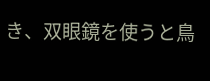き、双眼鏡を使うと鳥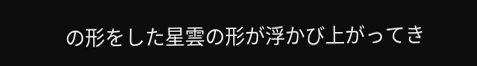の形をした星雲の形が浮かび上がってき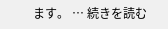ます。 … 続きを読む